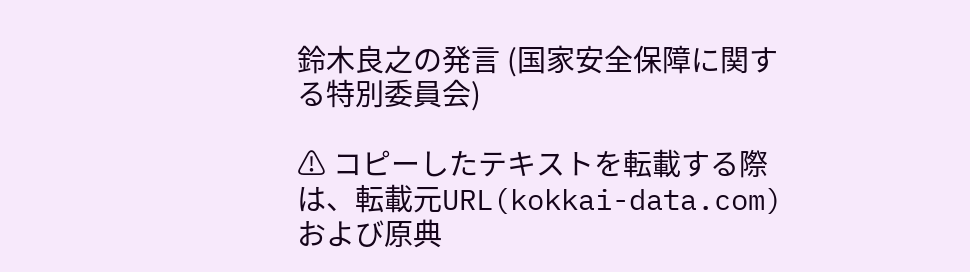鈴木良之の発言 (国家安全保障に関する特別委員会)

⚠ コピーしたテキストを転載する際は、転載元URL(kokkai-data.com)および原典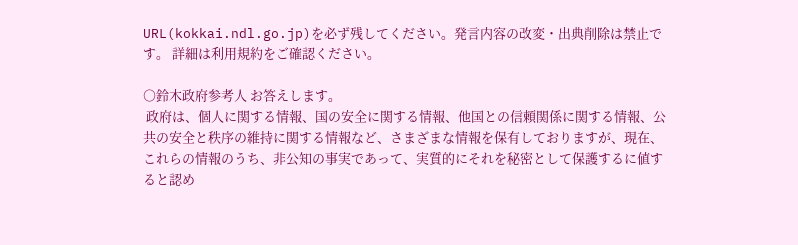URL(kokkai.ndl.go.jp)を必ず残してください。発言内容の改変・出典削除は禁止です。 詳細は利用規約をご確認ください。

○鈴木政府参考人 お答えします。
 政府は、個人に関する情報、国の安全に関する情報、他国との信頼関係に関する情報、公共の安全と秩序の維持に関する情報など、さまざまな情報を保有しておりますが、現在、これらの情報のうち、非公知の事実であって、実質的にそれを秘密として保護するに値すると認め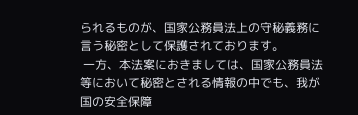られるものが、国家公務員法上の守秘義務に言う秘密として保護されております。
 一方、本法案におきましては、国家公務員法等において秘密とされる情報の中でも、我が国の安全保障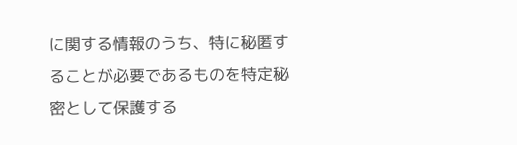に関する情報のうち、特に秘匿することが必要であるものを特定秘密として保護する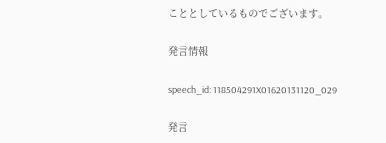こととしているものでございます。

発言情報

speech_id: 118504291X01620131120_029

発言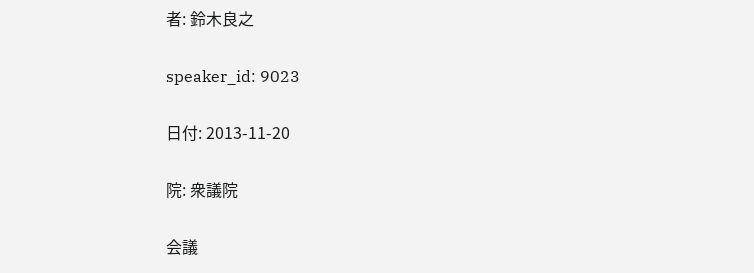者: 鈴木良之

speaker_id: 9023

日付: 2013-11-20

院: 衆議院

会議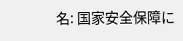名: 国家安全保障に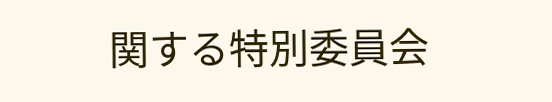関する特別委員会